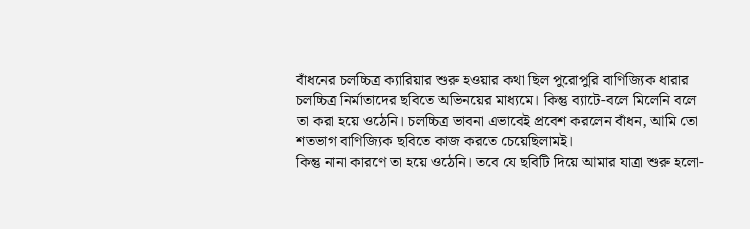বাঁধনের চলচ্চিত্র ক্যারিয়ার শুরু হওয়ার কথা ছিল পুরোপুরি বাণিজ্যিক ধারার চলচ্চিত্র নির্মাতাদের ছবিতে অভিনয়ের মাধ্যমে। কিন্তু ব্যাটে-বলে মিলেনি বলে তা করা হয়ে ওঠেনি। চলচ্চিত্র ভাবনা এভাবেই প্রবেশ করলেন বাঁধন, আমি তো শতভাগ বাণিজ্যিক ছবিতে কাজ করতে চেয়েছিলামই।
কিন্তু নানা কারণে তা হয়ে ওঠেনি। তবে যে ছবিটি দিয়ে আমার যাত্রা শুরু হলো-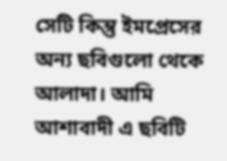সেটি কিন্তু ইমপ্রেসের অন্য ছবিগুলো থেকে আলাদা। আমি আশাবাদী এ ছবিটি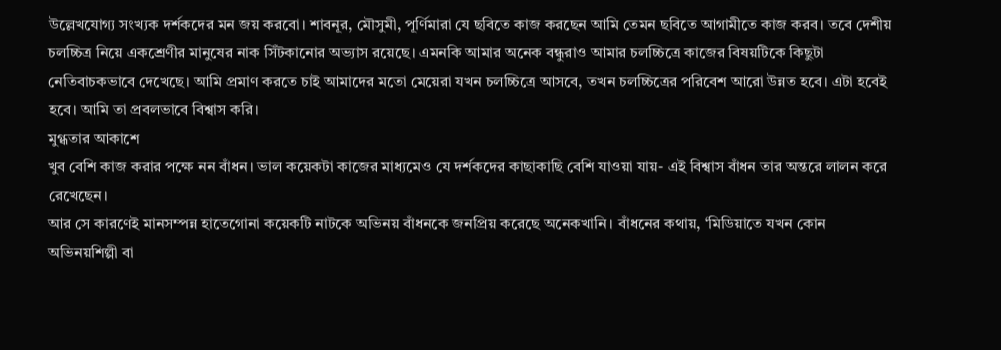উল্লেখযোগ্য সংখ্যক দর্শকদের মন জয় করবো। শাবনূর, মৌসুমী, পূর্ণিমারা যে ছবিতে কাজ করছেন আমি তেমন ছবিতে আগামীতে কাজ করব। তবে দেশীয় চলচ্চিত্র নিয়ে একশ্রেণীর মানুষের নাক সিঁটকানোর অভ্যাস রয়েছে। এমনকি আমার অনেক বন্ধুরাও আমার চলচ্চিত্রে কাজের বিষয়টিকে কিছুটা নেতিবাচকভাবে দেখেছে। আমি প্রমাণ করতে চাই আমাদের মতো মেয়েরা যখন চলচ্চিত্রে আসবে, তখন চলচ্চিত্রের পরিবেশ আরো উন্নত হবে। এটা হবেই হবে। আমি তা প্রবলভাবে বিশ্বাস করি।
মুগ্ধতার আকাশে
খুব বেশি কাজ করার পক্ষে নন বাঁধন। ভাল কয়েকটা কাজের মাধ্যমেও যে দর্শকদের কাছাকাছি বেশি যাওয়া যায়- এই বিশ্বাস বাঁধন তার অন্তরে লালন করে রেখেছেন।
আর সে কারণেই মানসম্পন্ন হাতেগোনা কয়েকটি নাটকে অভিনয় বাঁধনকে জনপ্রিয় করেছে অনেকখানি। বাঁধনের কথায়, ‘মিডিয়াতে যখন কোন অভিনয়শিল্পী বা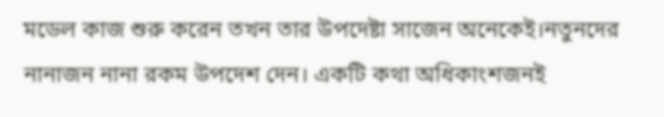মডেল কাজ শুরু করেন তখন তার উপদেষ্টা সাজেন অনেকেই।নতুনদের নানাজন নানা রকম উপদেশ দেন। একটি কথা অধিকাংশজনই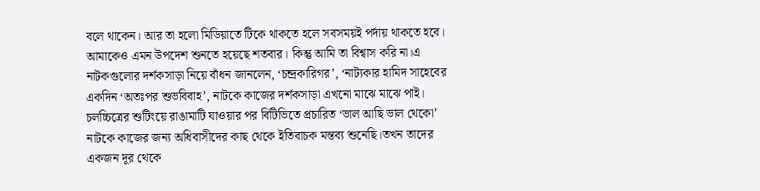বলে থাকেন। আর তা হলো মিডিয়াতে টিকে থাকতে হলে সবসময়ই পর্দায় থাকতে হবে। আমাকেও এমন উপদেশ শুনতে হয়েছে শতবার। কিন্তু আমি তা বিশ্বাস করি না।এ নাটকগুলোর দর্শকসাড়া নিয়ে বাঁধন জানলেন, ‘চন্দ্রকারিগর’, ‘নাট্যকার হামিদ সাহেবের একদিন ‘অতঃপর শুভবিবাহ’, নাটকে কাজের দর্শকসাড়া এখনো মাঝে মাঝে পাই। চলচ্চিত্রের শুটিংয়ে রাঙামাটি যাওয়ার পর বিটিভিতে প্রচারিত ‘ভাল আছি ভাল থেকো’ নাটকে কাজের জন্য অধিবাসীদের কাছ থেকে ইতিবাচক মন্তব্য শুনেছি।তখন তাদের একজন দূর থেকে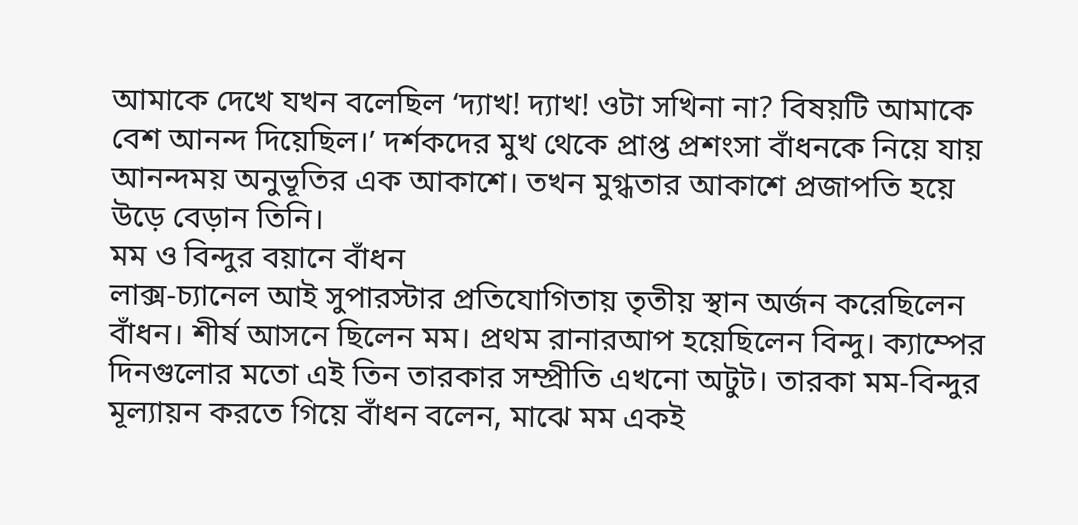আমাকে দেখে যখন বলেছিল ‘দ্যাখ! দ্যাখ! ওটা সখিনা না? বিষয়টি আমাকে বেশ আনন্দ দিয়েছিল।’ দর্শকদের মুখ থেকে প্রাপ্ত প্রশংসা বাঁধনকে নিয়ে যায় আনন্দময় অনুভূতির এক আকাশে। তখন মুগ্ধতার আকাশে প্রজাপতি হয়ে উড়ে বেড়ান তিনি।
মম ও বিন্দুর বয়ানে বাঁধন
লাক্স-চ্যানেল আই সুপারস্টার প্রতিযোগিতায় তৃতীয় স্থান অর্জন করেছিলেন বাঁধন। শীর্ষ আসনে ছিলেন মম। প্রথম রানারআপ হয়েছিলেন বিন্দু। ক্যাম্পের দিনগুলোর মতো এই তিন তারকার সম্প্রীতি এখনো অটুট। তারকা মম-বিন্দুর মূল্যায়ন করতে গিয়ে বাঁধন বলেন, মাঝে মম একই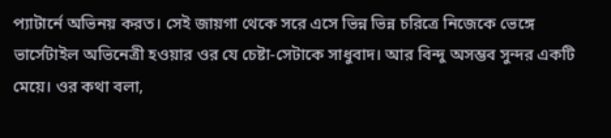প্যাটার্নে অভিনয় করত। সেই জায়গা থেকে সরে এসে ভিন্ন ভিন্ন চরিত্রে নিজেকে ভেঙ্গে ভার্সেটাইল অভিনেত্রী হওয়ার ওর যে চেষ্টা-সেটাকে সাধুবাদ। আর বিন্দু অসম্ভব সুন্দর একটি মেয়ে। ওর কথা বলা,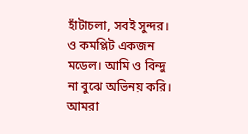হাঁটাচলা, সবই সুন্দর। ও কমপ্লিট একজন মডেল। আমি ও বিন্দু না বুঝে অভিনয় করি। আমরা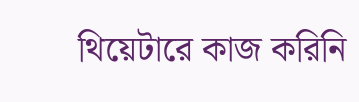থিয়েটারে কাজ করিনি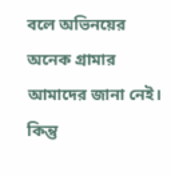বলে অভিনয়ের অনেক গ্রামার আমাদের জানা নেই। কিন্তু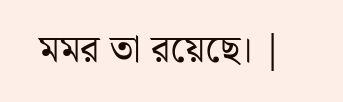মমর তা রয়েছে। |